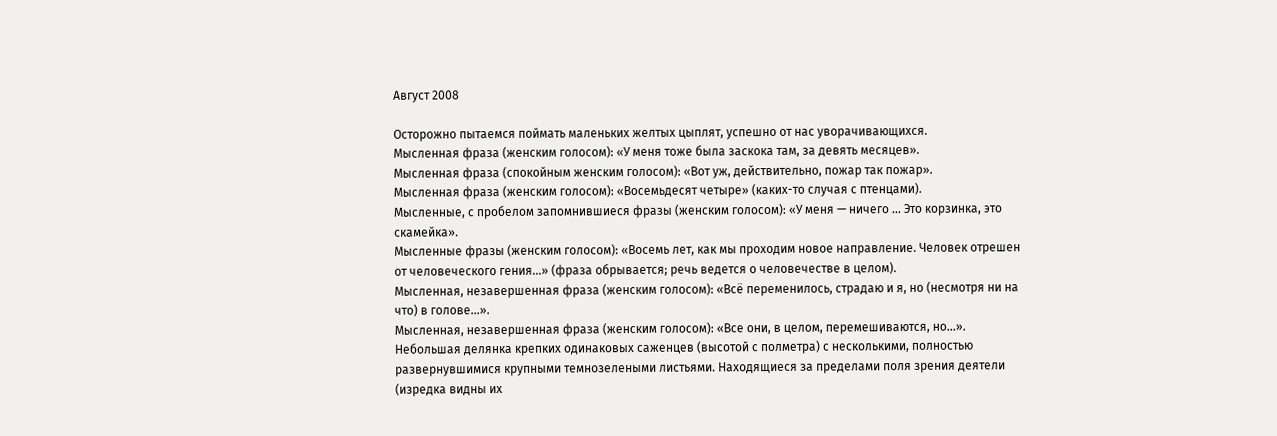Август 2008

Осторожно пытаемся поймать маленьких желтых цыплят, успешно от нас уворачивающихся.
Мысленная фраза (женским голосом): «У меня тоже была заскока там, за девять месяцев».
Мысленная фраза (спокойным женским голосом): «Вот уж, действительно, пожар так пожар».
Мысленная фраза (женским голосом): «Восемьдесят четыре» (каких-то случая с птенцами).
Мысленные, с пробелом запомнившиеся фразы (женским голосом): «У меня — ничего ... Это корзинка, это скамейка».
Мысленные фразы (женским голосом): «Восемь лет, как мы проходим новое направление. Человек отрешен от человеческого гения...» (фраза обрывается; речь ведется о человечестве в целом).
Мысленная, незавершенная фраза (женским голосом): «Всё переменилось, страдаю и я, но (несмотря ни на что) в голове...».
Мысленная, незавершенная фраза (женским голосом): «Все они, в целом, перемешиваются, но...».
Небольшая делянка крепких одинаковых саженцев (высотой с полметра) с несколькими, полностью развернувшимися крупными темнозелеными листьями. Находящиеся за пределами поля зрения деятели (изредка видны их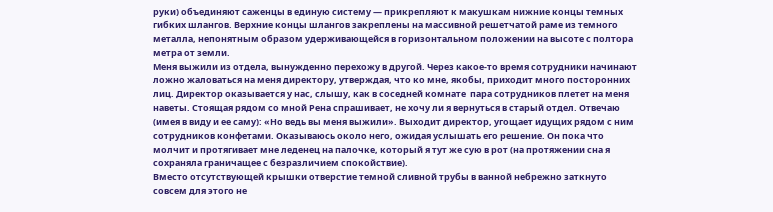руки) объединяют саженцы в единую систему — прикрепляют к макушкам нижние концы темных гибких шлангов. Верхние концы шлангов закреплены на массивной решетчатой раме из темного металла, непонятным образом удерживающейся в горизонтальном положении на высоте с полтора метра от земли.
Меня выжили из отдела, вынужденно перехожу в другой. Через какое-то время сотрудники начинают ложно жаловаться на меня директору, утверждая, что ко мне, якобы, приходит много посторонних лиц. Директор оказывается у нас, слышу, как в соседней комнате  пара сотрудников плетет на меня наветы. Стоящая рядом со мной Рена спрашивает, не хочу ли я вернуться в старый отдел. Отвечаю (имея в виду и ее саму): «Но ведь вы меня выжили». Выходит директор, угощает идущих рядом с ним сотрудников конфетами. Оказываюсь около него, ожидая услышать его решение. Он пока что молчит и протягивает мне леденец на палочке, который я тут же сую в рот (на протяжении сна я сохраняла граничащее с безразличием спокойствие).
Вместо отсутствующей крышки отверстие темной сливной трубы в ванной небрежно заткнуто совсем для этого не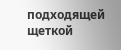подходящей щеткой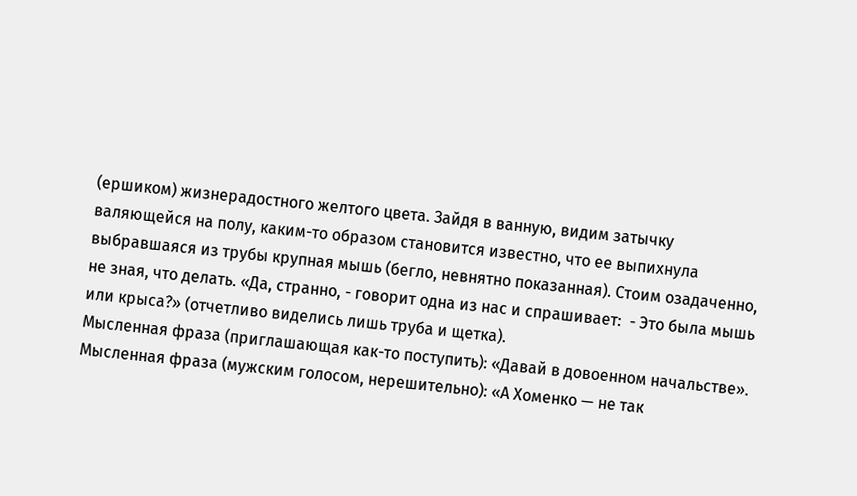(ершиком) жизнерадостного желтого цвета. Зайдя в ванную, видим затычку валяющейся на полу, каким-то образом становится известно, что ее выпихнула выбравшаяся из трубы крупная мышь (бегло, невнятно показанная). Стоим озадаченно, не зная, что делать. «Да, странно, - говорит одна из нас и спрашивает:  - Это была мышь или крыса?» (отчетливо виделись лишь труба и щетка).
Мысленная фраза (приглашающая как-то поступить): «Давай в довоенном начальстве».
Мысленная фраза (мужским голосом, нерешительно): «А Хоменко — не так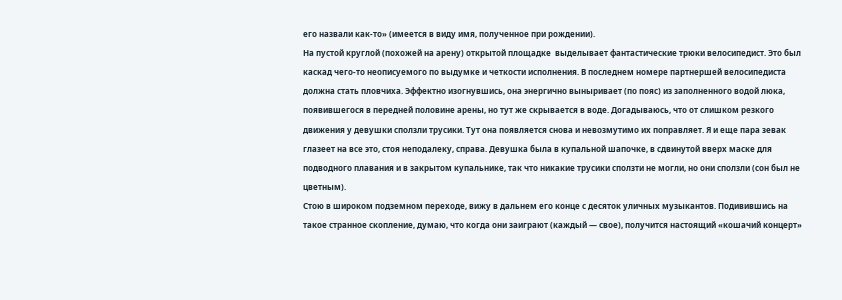его назвали как-то» (имеется в виду имя, полученное при рождении).
На пустой круглой (похожей на арену) открытой площадке  выделывает фантастические трюки велосипедист. Это был каскад чего-то неописуемого по выдумке и четкости исполнения. В последнем номере партнершей велосипедиста должна стать пловчиха. Эффектно изогнувшись, она энергично выныривает (по пояс) из заполненного водой люка, появившегося в передней половине арены, но тут же скрывается в воде. Догадываюсь, что от слишком резкого движения у девушки сползли трусики. Тут она появляется снова и невозмутимо их поправляет. Я и еще пара зевак глазеет на все это, стоя неподалеку, справа. Девушка была в купальной шапочке, в сдвинутой вверх маске для подводного плавания и в закрытом купальнике, так что никакие трусики сползти не могли, но они сползли (сон был не цветным).
Стою в широком подземном переходе, вижу в дальнем его конце с десяток уличных музыкантов. Подивившись на такое странное скопление, думаю, что когда они заиграют (каждый — свое), получится настоящий «кошачий концерт»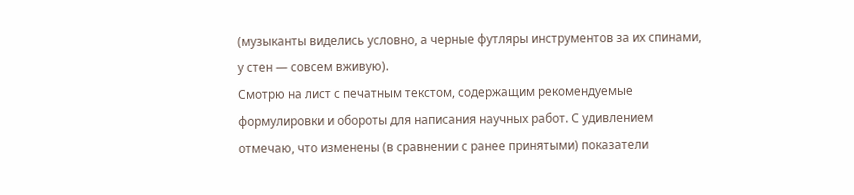(музыканты виделись условно, а черные футляры инструментов за их спинами, у стен — совсем вживую).
Смотрю на лист с печатным текстом, содержащим рекомендуемые формулировки и обороты для написания научных работ. С удивлением отмечаю, что изменены (в сравнении с ранее принятыми) показатели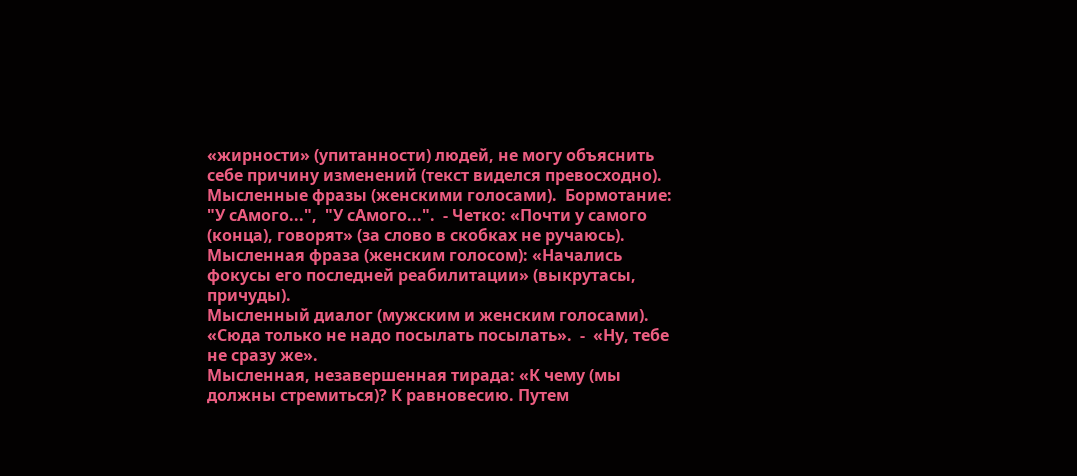«жирности» (упитанности) людей, не могу объяснить себе причину изменений (текст виделся превосходно).
Мысленные фразы (женскими голосами).  Бормотание: "У сАмого...",  "У сАмого...".  - Четко: «Почти у самого (конца), говорят» (за слово в скобках не ручаюсь).
Мысленная фраза (женским голосом): «Начались фокусы его последней реабилитации» (выкрутасы, причуды).
Мысленный диалог (мужским и женским голосами). «Сюда только не надо посылать посылать».  -  «Ну, тебе не сразу же».
Мысленная, незавершенная тирада: «К чему (мы должны стремиться)? К равновесию. Путем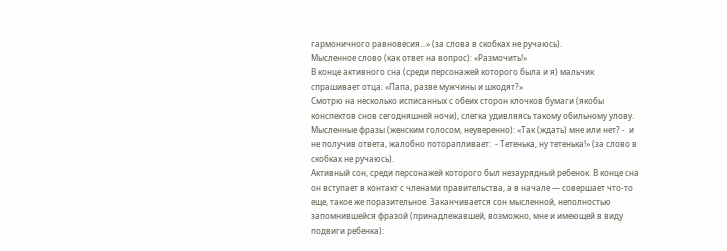гармоничного равновесия...» (за слова в скобках не ручаюсь).
Мысленное слово (как ответ на вопрос): «Размочить!»
В конце активного сна (среди персонажей которого была и я) мальчик спрашивает отца: «Папа, разве мужчины и шкодят?»
Смотрю на несколько исписанных с обеих сторон клочков бумаги (якобы конспектов снов сегодняшней ночи), слегка удивляясь такому обильному улову.
Мысленные фразы (женским голосом, неуверенно): «Так (ждать) мне или нет? -  и не получив ответа, жалобно поторапливает:  - Тетенька, ну тетенька!» (за слово в скобках не ручаюсь).
Активный сон, среди персонажей которого был незаурядный ребенок. В конце сна он вступает в контакт с членами правительства, а в начале — совершает что-то еще, такое же поразительное. Заканчивается сон мысленной, неполностью запомнившейся фразой (принадлежавшей, возможно, мне и имеющей в виду подвиги ребенка):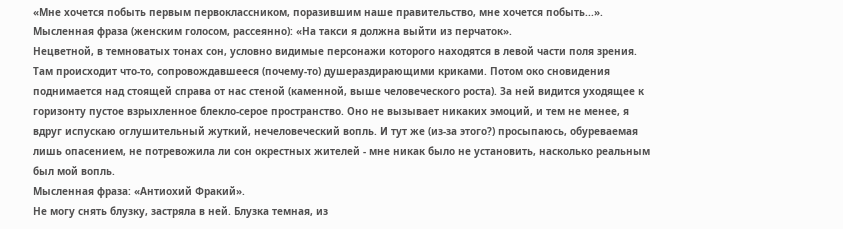«Мне хочется побыть первым первоклассником, поразившим наше правительство, мне хочется побыть...».
Мысленная фраза (женским голосом, рассеянно): «На такси я должна выйти из перчаток».
Нецветной, в темноватых тонах сон, условно видимые персонажи которого находятся в левой части поля зрения. Там происходит что-то, сопровождавшееся (почему-то) душераздирающими криками. Потом око сновидения поднимается над стоящей справа от нас стеной (каменной, выше человеческого роста). За ней видится уходящее к горизонту пустое взрыхленное блекло-серое пространство. Оно не вызывает никаких эмоций, и тем не менее, я вдруг испускаю оглушительный жуткий, нечеловеческий вопль. И тут же (из-за этого?) просыпаюсь, обуреваемая лишь опасением, не потревожила ли сон окрестных жителей - мне никак было не установить, насколько реальным был мой вопль.
Мысленная фраза: «Антиохий Фракий».
Не могу снять блузку, застряла в ней. Блузка темная, из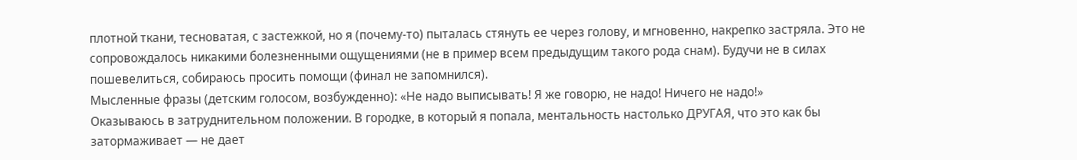плотной ткани, тесноватая, с застежкой, но я (почему-то) пыталась стянуть ее через голову, и мгновенно, накрепко застряла. Это не сопровождалось никакими болезненными ощущениями (не в пример всем предыдущим такого рода снам). Будучи не в силах пошевелиться, собираюсь просить помощи (финал не запомнился).
Мысленные фразы (детским голосом, возбужденно): «Не надо выписывать! Я же говорю, не надо! Ничего не надо!»
Оказываюсь в затруднительном положении. В городке, в который я попала, ментальность настолько ДРУГАЯ, что это как бы затормаживает — не дает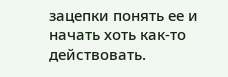зацепки понять ее и начать хоть как-то действовать.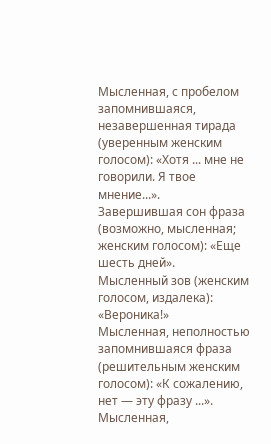Мысленная, с пробелом запомнившаяся, незавершенная тирада (уверенным женским голосом): «Хотя ... мне не говорили. Я твое мнение...».
Завершившая сон фраза (возможно, мысленная; женским голосом): «Еще шесть дней».
Мысленный зов (женским голосом, издалека): «Вероника!»
Мысленная, неполностью запомнившаяся фраза (решительным женским голосом): «К сожалению, нет — эту фразу ...».
Мысленная,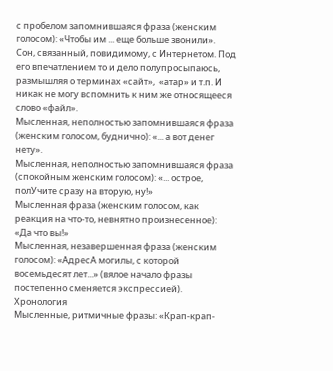с пробелом запомнившаяся фраза (женским голосом): «Чтобы им ... еще больше звонили».
Сон, связанный, повидимому, с Интернетом. Под его впечатлением то и дело полупросыпаюсь, размышляя о терминах «сайт»,  «атар» и т.п. И никак не могу вспомнить к ним же относящееся слово «файл».
Мысленная, неполностью запомнившаяся фраза (женским голосом, буднично): «... а вот денег нету».
Мысленная, неполностью запомнившаяся фраза (спокойным женским голосом): «... острое, полУчите сразу на вторую, ну!»
Мысленная фраза (женским голосом, как реакция на что-то, невнятно произнесенное): «Да что вы!»
Мысленная, незавершенная фраза (женским голосом): «АдресА могилы, с которой восемьдесят лет...» (вялое начало фразы постепенно сменяется экспрессией).
Хронология
Мысленные, ритмичные фразы: «Крап-крап-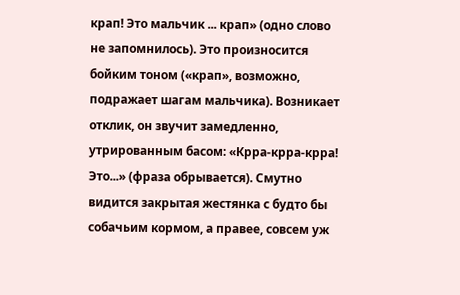крап! Это мальчик ... крап» (одно слово не запомнилось). Это произносится бойким тоном («крап», возможно, подражает шагам мальчика). Возникает отклик, он звучит замедленно, утрированным басом: «Крра-крра-крра! Это...» (фраза обрывается). Смутно видится закрытая жестянка с будто бы собачьим кормом, а правее, совсем уж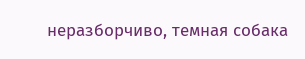неразборчиво, темная собака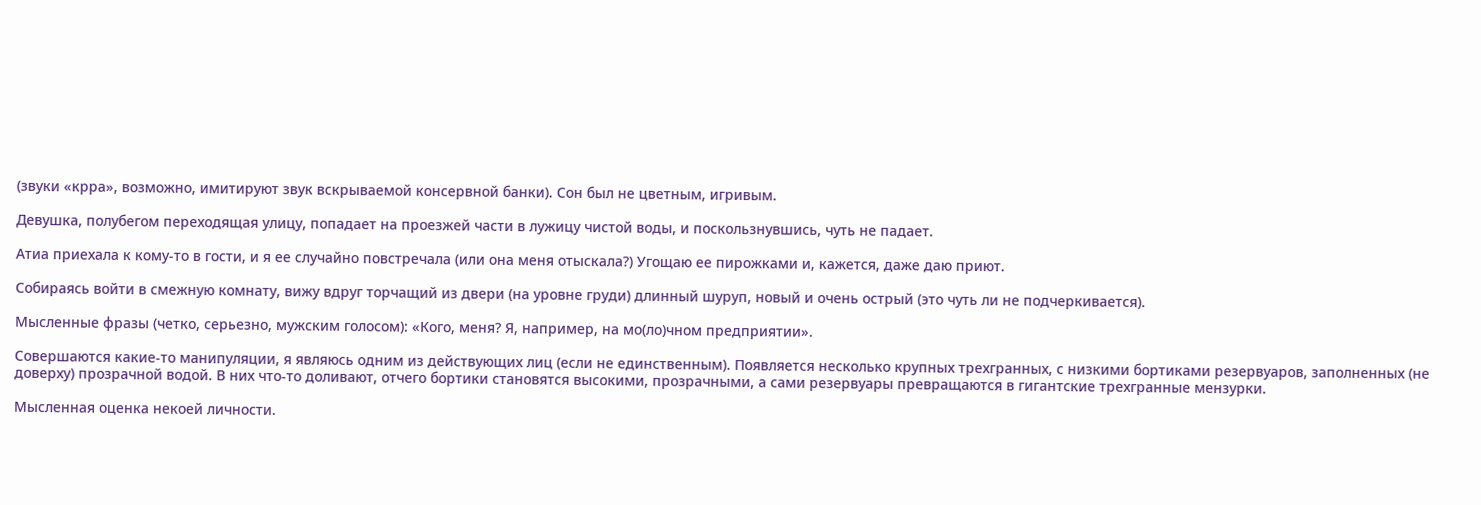(звуки «крра», возможно, имитируют звук вскрываемой консервной банки). Сон был не цветным, игривым.

Девушка, полубегом переходящая улицу, попадает на проезжей части в лужицу чистой воды, и поскользнувшись, чуть не падает.

Атиа приехала к кому-то в гости, и я ее случайно повстречала (или она меня отыскала?) Угощаю ее пирожками и, кажется, даже даю приют.

Собираясь войти в смежную комнату, вижу вдруг торчащий из двери (на уровне груди) длинный шуруп, новый и очень острый (это чуть ли не подчеркивается).

Мысленные фразы (четко, серьезно, мужским голосом): «Кого, меня? Я, например, на мо(ло)чном предприятии».

Совершаются какие-то манипуляции, я являюсь одним из действующих лиц (если не единственным). Появляется несколько крупных трехгранных, с низкими бортиками резервуаров, заполненных (не доверху) прозрачной водой. В них что-то доливают, отчего бортики становятся высокими, прозрачными, а сами резервуары превращаются в гигантские трехгранные мензурки.

Мысленная оценка некоей личности.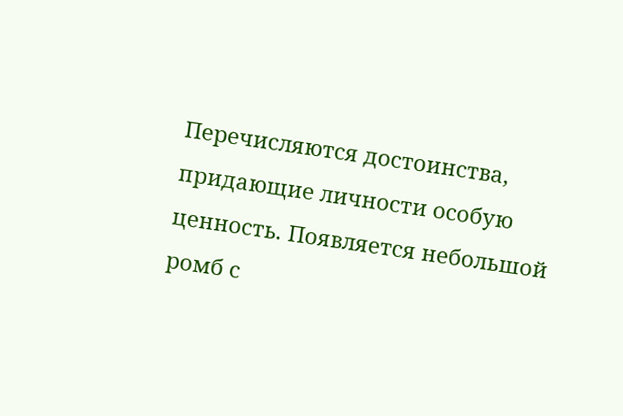Перечисляются достоинства, придающие личности особую ценность. Появляется небольшой ромб с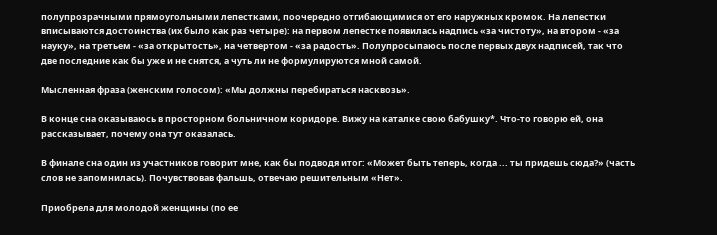полупрозрачными прямоугольными лепестками, поочередно отгибающимися от его наружных кромок. На лепестки вписываются достоинства (их было как раз четыре): на первом лепестке появилась надпись «за чистоту», на втором - «за науку», на третьем - «за открытость», на четвертом - «за радость». Полупросыпаюсь после первых двух надписей, так что две последние как бы уже и не снятся, а чуть ли не формулируются мной самой.

Мысленная фраза (женским голосом): «Мы должны перебираться насквозь».

В конце сна оказываюсь в просторном больничном коридоре. Вижу на каталке свою бабушку*. Что-то говорю ей, она рассказывает, почему она тут оказалась.

В финале сна один из участников говорит мне, как бы подводя итог: «Может быть теперь, когда ... ты придешь сюда?» (часть слов не запомнилась). Почувствовав фальшь, отвечаю решительным «Нет».

Приобрела для молодой женщины (по ее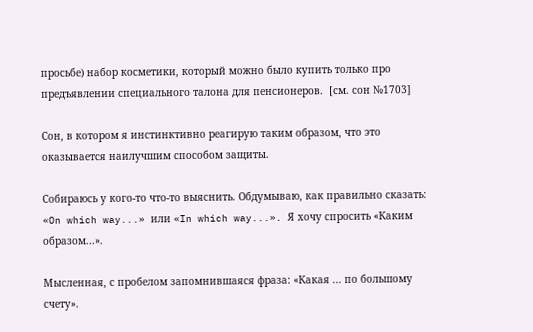просьбе) набор косметики, который можно было купить только про предъявлении специального талона для пенсионеров.  [см. сон №1703]

Сон, в котором я инстинктивно реагирую таким образом, что это оказывается наилучшим способом защиты.

Собираюсь у кого-то что-то выяснить. Обдумываю, как правильно сказать: «On which way...» или «In which way...». Я хочу спросить «Каким образом...».

Мысленная, с пробелом запомнившаяся фраза: «Какая ... по большому счету».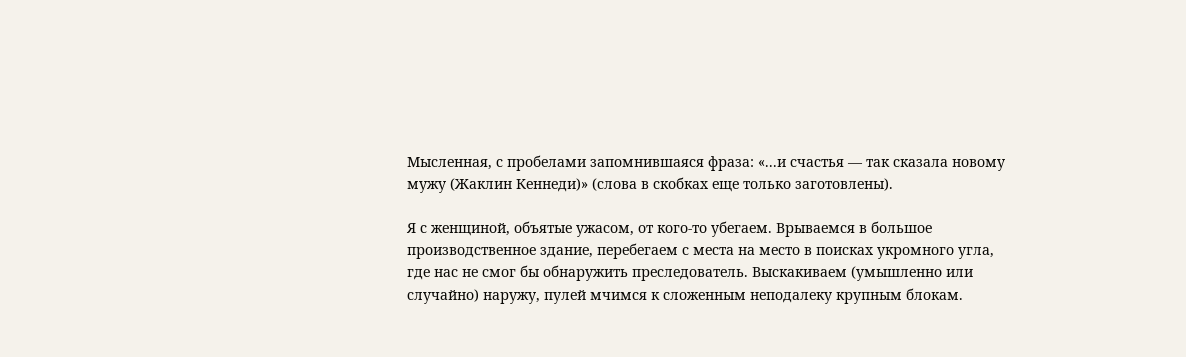Мысленная, с пробелами запомнившаяся фраза: «...и счастья — так сказала новому мужу (Жаклин Кеннеди)» (слова в скобках еще только заготовлены).

Я с женщиной, объятые ужасом, от кого-то убегаем. Врываемся в большое производственное здание, перебегаем с места на место в поисках укромного угла, где нас не смог бы обнаружить преследователь. Выскакиваем (умышленно или случайно) наружу, пулей мчимся к сложенным неподалеку крупным блокам.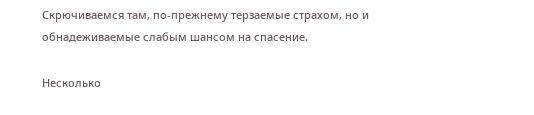Скрючиваемся там, по-прежнему терзаемые страхом, но и обнадеживаемые слабым шансом на спасение.

Несколько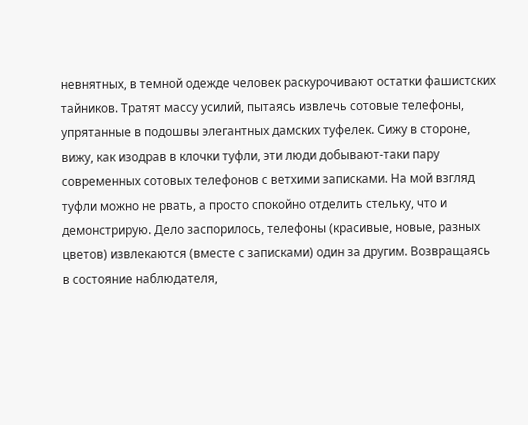невнятных, в темной одежде человек раскурочивают остатки фашистских тайников. Тратят массу усилий, пытаясь извлечь сотовые телефоны, упрятанные в подошвы элегантных дамских туфелек. Сижу в стороне, вижу, как изодрав в клочки туфли, эти люди добывают-таки пару современных сотовых телефонов с ветхими записками. На мой взгляд туфли можно не рвать, а просто спокойно отделить стельку, что и демонстрирую. Дело заспорилось, телефоны (красивые, новые, разных цветов) извлекаются (вместе с записками) один за другим. Возвращаясь в состояние наблюдателя,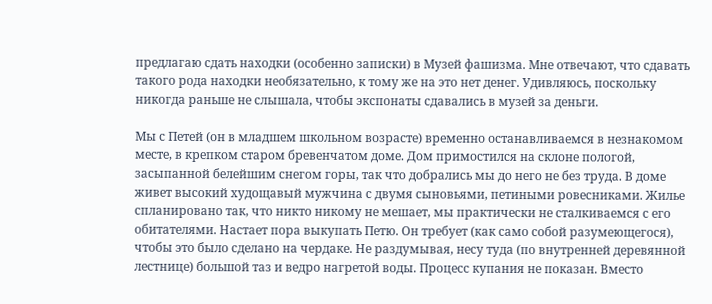предлагаю сдать находки (особенно записки) в Музей фашизма. Мне отвечают, что сдавать такого рода находки необязательно, к тому же на это нет денег. Удивляюсь, поскольку никогда раньше не слышала, чтобы экспонаты сдавались в музей за деньги.

Мы с Петей (он в младшем школьном возрасте) временно останавливаемся в незнакомом месте, в крепком старом бревенчатом доме. Дом примостился на склоне пологой, засыпанной белейшим снегом горы, так что добрались мы до него не без труда. В доме живет высокий худощавый мужчина с двумя сыновьями, петиными ровесниками. Жилье спланировано так, что никто никому не мешает, мы практически не сталкиваемся с его обитателями. Настает пора выкупать Петю. Он требует (как само собой разумеющегося), чтобы это было сделано на чердаке. Не раздумывая, несу туда (по внутренней деревянной лестнице) большой таз и ведро нагретой воды. Процесс купания не показан. Вместо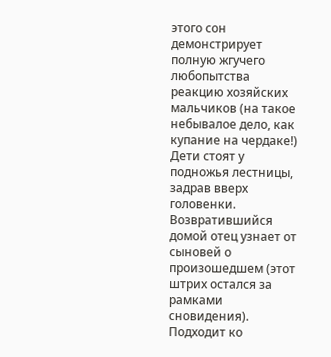этого сон демонстрирует полную жгучего любопытства реакцию хозяйских мальчиков (на такое небывалое дело, как купание на чердаке!) Дети стоят у подножья лестницы, задрав вверх головенки. Возвратившийся домой отец узнает от сыновей о произошедшем (этот штрих остался за рамками сновидения). Подходит ко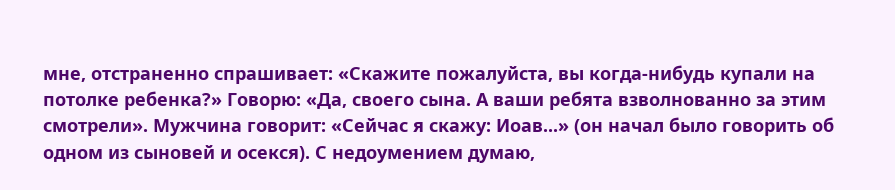мне, отстраненно спрашивает: «Скажите пожалуйста, вы когда-нибудь купали на потолке ребенка?» Говорю: «Да, своего сына. А ваши ребята взволнованно за этим смотрели». Мужчина говорит: «Сейчас я скажу: Иоав...» (он начал было говорить об одном из сыновей и осекся). С недоумением думаю,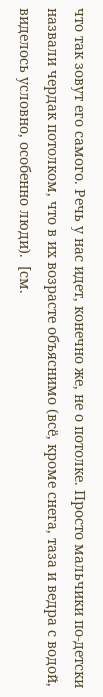что так зовут его самого. Речь у нас идет, конечно же, не о потолке. Просто мальчики по-детски назвали чердак потолком, что в их возрасте объяснимо (всё, кроме снега, таза и ведра с водой, виделось условно, особенно люди).  [см.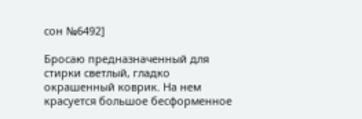сон №6492]

Бросаю предназначенный для стирки светлый, гладко окрашенный коврик. На нем красуется большое бесформенное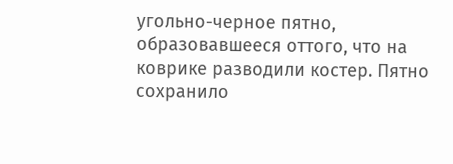угольно-черное пятно, образовавшееся оттого, что на коврике разводили костер. Пятно сохранило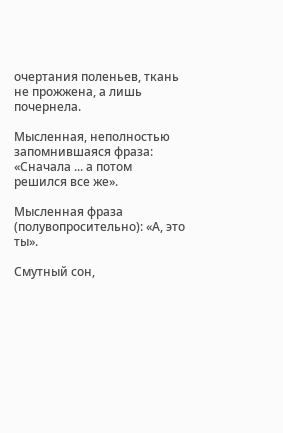очертания поленьев, ткань не прожжена, а лишь почернела.

Мысленная, неполностью запомнившаяся фраза: «Сначала ... а потом решился все же».

Мысленная фраза (полувопросительно): «А, это ты».

Смутный сон,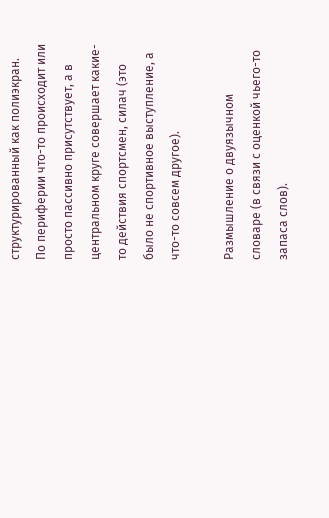структурированный как полиэкран. По периферии что-то происходит или просто пассивно присутствует, а в центральном круге совершает какие-то действия спортсмен, силач (это было не спортивное выступление, а что-то совсем другое).

Размышление о двуязычном словаре (в связи с оценкой чьего-то запаса слов).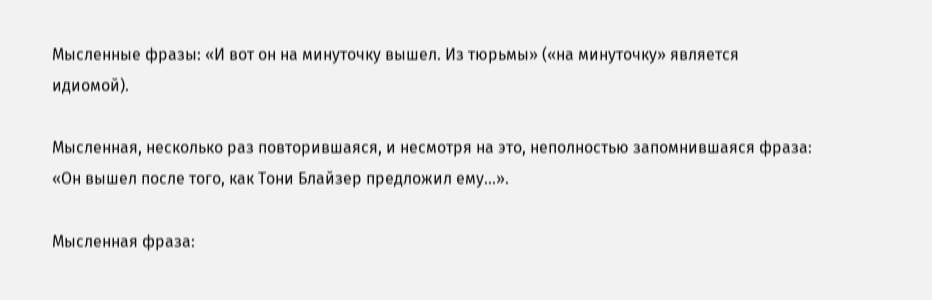Мысленные фразы: «И вот он на минуточку вышел. Из тюрьмы» («на минуточку» является идиомой).

Мысленная, несколько раз повторившаяся, и несмотря на это, неполностью запомнившаяся фраза: «Он вышел после того, как Тони Блайзер предложил ему...».

Мысленная фраза: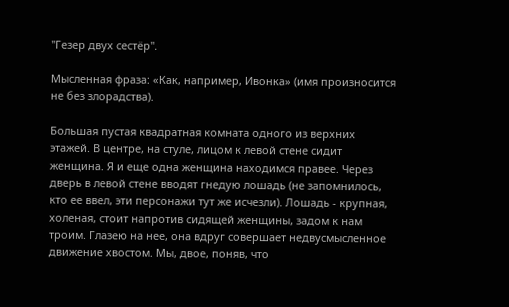"Гезер двух сестёр".

Мысленная фраза: «Как, например, Ивонка» (имя произносится не без злорадства).

Большая пустая квадратная комната одного из верхних этажей. В центре, на стуле, лицом к левой стене сидит женщина. Я и еще одна женщина находимся правее. Через дверь в левой стене вводят гнедую лошадь (не запомнилось, кто ее ввел, эти персонажи тут же исчезли). Лошадь - крупная, холеная, стоит напротив сидящей женщины, задом к нам троим. Глазею на нее, она вдруг совершает недвусмысленное движение хвостом. Мы, двое, поняв, что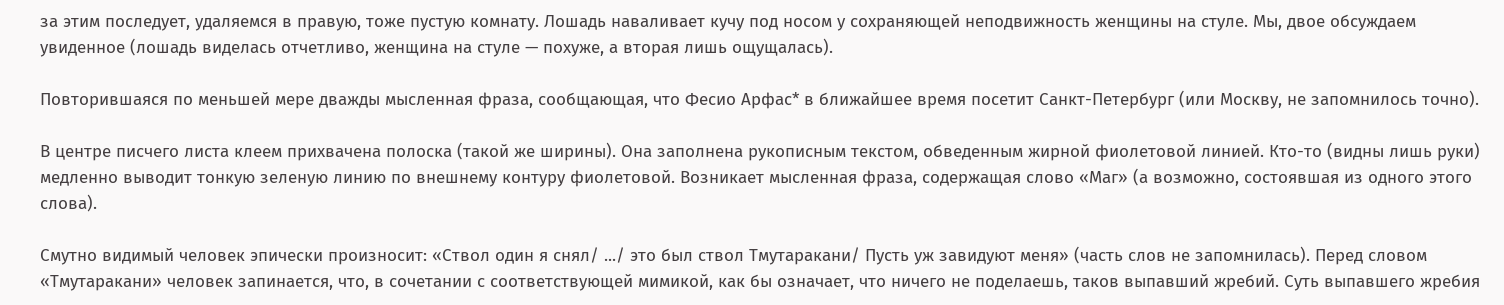за этим последует, удаляемся в правую, тоже пустую комнату. Лошадь наваливает кучу под носом у сохраняющей неподвижность женщины на стуле. Мы, двое обсуждаем увиденное (лошадь виделась отчетливо, женщина на стуле — похуже, а вторая лишь ощущалась).

Повторившаяся по меньшей мере дважды мысленная фраза, сообщающая, что Фесио Арфас* в ближайшее время посетит Санкт-Петербург (или Москву, не запомнилось точно).

В центре писчего листа клеем прихвачена полоска (такой же ширины). Она заполнена рукописным текстом, обведенным жирной фиолетовой линией. Кто-то (видны лишь руки) медленно выводит тонкую зеленую линию по внешнему контуру фиолетовой. Возникает мысленная фраза, содержащая слово «Маг» (а возможно, состоявшая из одного этого слова).

Смутно видимый человек эпически произносит: «Ствол один я снял/ .../ это был ствол Тмутаракани/ Пусть уж завидуют меня» (часть слов не запомнилась). Перед словом «Тмутаракани» человек запинается, что, в сочетании с соответствующей мимикой, как бы означает, что ничего не поделаешь, таков выпавший жребий. Суть выпавшего жребия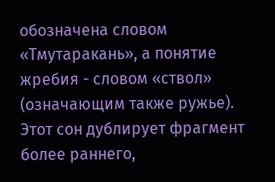обозначена словом «Тмутаракань», а понятие жребия - словом «ствол» (означающим также ружье). Этот сон дублирует фрагмент более раннего,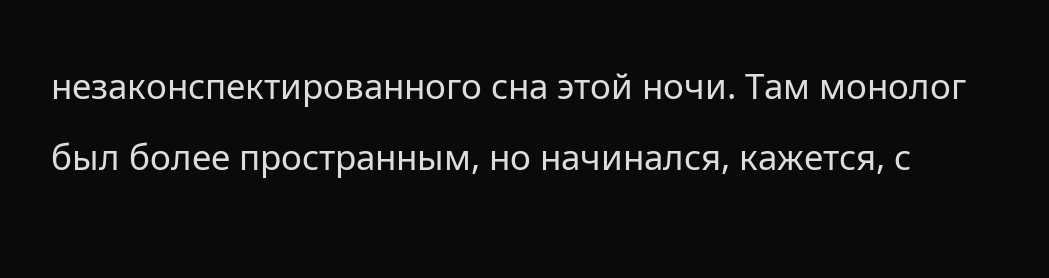незаконспектированного сна этой ночи. Там монолог был более пространным, но начинался, кажется, с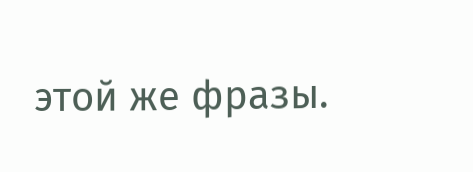этой же фразы.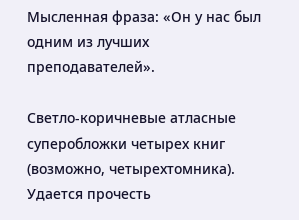Мысленная фраза: «Он у нас был одним из лучших преподавателей».

Светло-коричневые атласные суперобложки четырех книг (возможно, четырехтомника). Удается прочесть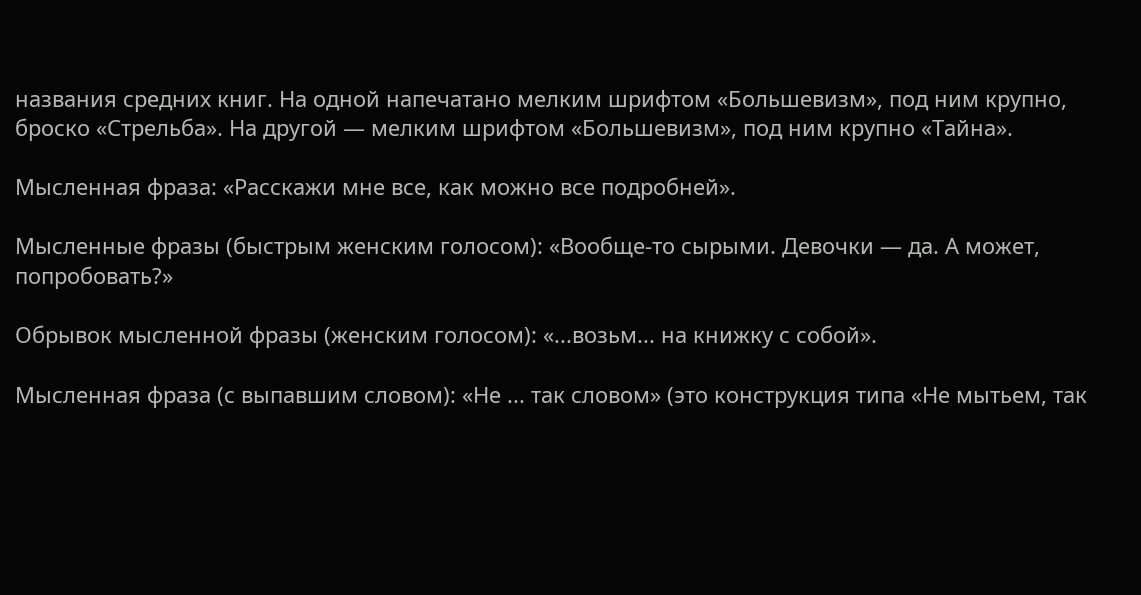названия средних книг. На одной напечатано мелким шрифтом «Большевизм», под ним крупно, броско «Стрельба». На другой — мелким шрифтом «Большевизм», под ним крупно «Тайна».

Мысленная фраза: «Расскажи мне все, как можно все подробней».

Мысленные фразы (быстрым женским голосом): «Вообще-то сырыми. Девочки — да. А может, попробовать?»

Обрывок мысленной фразы (женским голосом): «...возьм... на книжку с собой».

Мысленная фраза (с выпавшим словом): «Не ... так словом» (это конструкция типа «Не мытьем, так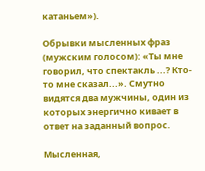катаньем»).

Обрывки мысленных фраз (мужским голосом): «Ты мне говорил, что спектакль ...? Кто-то мне сказал...». Смутно видятся два мужчины, один из которых энергично кивает в ответ на заданный вопрос.

Мысленная,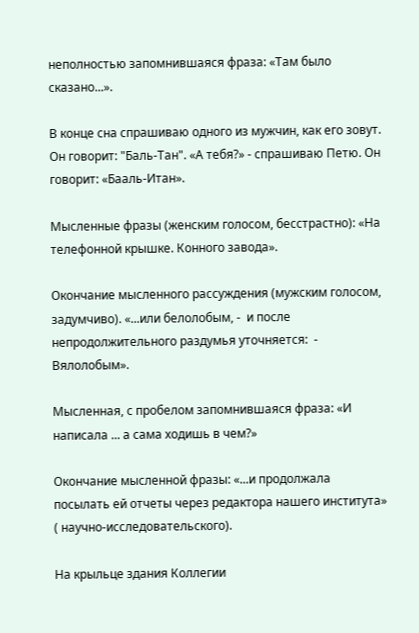неполностью запомнившаяся фраза: «Там было сказано...».

В конце сна спрашиваю одного из мужчин, как его зовут. Он говорит: "Баль-Тан". «А тебя?» - спрашиваю Петю. Он говорит: «Бааль-Итан».

Мысленные фразы (женским голосом, бесстрастно): «На телефонной крышке. Конного завода».

Окончание мысленного рассуждения (мужским голосом, задумчиво). «...или белолобым, -  и после непродолжительного раздумья уточняется:  -  Вялолобым».

Мысленная, с пробелом запомнившаяся фраза: «И написала ... а сама ходишь в чем?»

Окончание мысленной фразы: «...и продолжала посылать ей отчеты через редактора нашего института» ( научно-исследовательского).

На крыльце здания Коллегии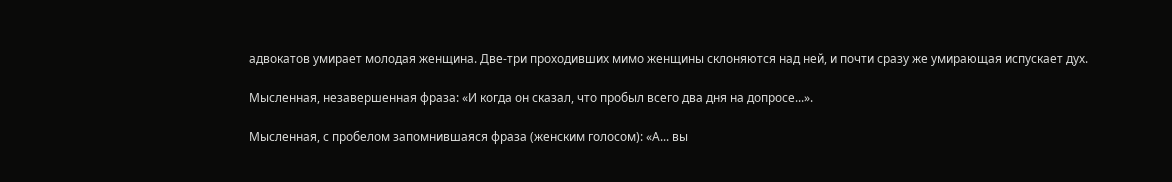адвокатов умирает молодая женщина. Две-три проходивших мимо женщины склоняются над ней, и почти сразу же умирающая испускает дух.

Мысленная, незавершенная фраза: «И когда он сказал, что пробыл всего два дня на допросе...».

Мысленная, с пробелом запомнившаяся фраза (женским голосом): «А... вы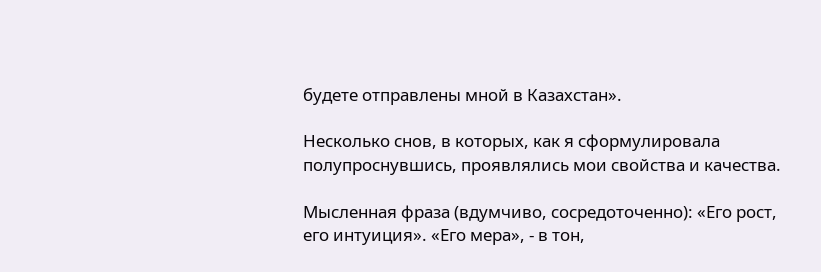будете отправлены мной в Казахстан».

Несколько снов, в которых, как я сформулировала полупроснувшись, проявлялись мои свойства и качества.

Мысленная фраза (вдумчиво, сосредоточенно): «Его рост, его интуиция». «Его мера», - в тон,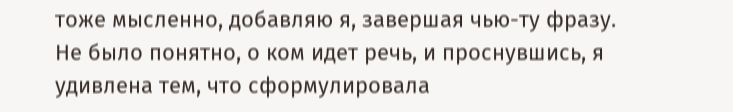тоже мысленно, добавляю я, завершая чью-ту фразу. Не было понятно, о ком идет речь, и проснувшись, я удивлена тем, что сформулировала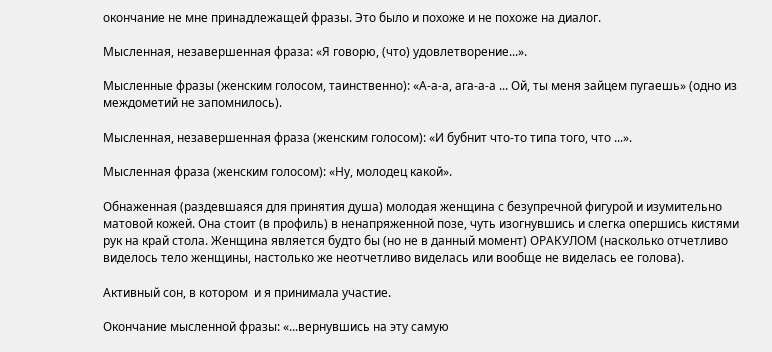окончание не мне принадлежащей фразы. Это было и похоже и не похоже на диалог.

Мысленная, незавершенная фраза: «Я говорю, (что) удовлетворение...».

Мысленные фразы (женским голосом, таинственно): «А-а-а, ага-а-а ... Ой, ты меня зайцем пугаешь» (одно из междометий не запомнилось).

Мысленная, незавершенная фраза (женским голосом): «И бубнит что-то типа того, что ...».

Мысленная фраза (женским голосом): «Ну, молодец какой».

Обнаженная (раздевшаяся для принятия душа) молодая женщина с безупречной фигурой и изумительно матовой кожей. Она стоит (в профиль) в ненапряженной позе, чуть изогнувшись и слегка опершись кистями рук на край стола. Женщина является будто бы (но не в данный момент) ОРАКУЛОМ (насколько отчетливо виделось тело женщины, настолько же неотчетливо виделась или вообще не виделась ее голова).

Активный сон, в котором  и я принимала участие.

Окончание мысленной фразы: «...вернувшись на эту самую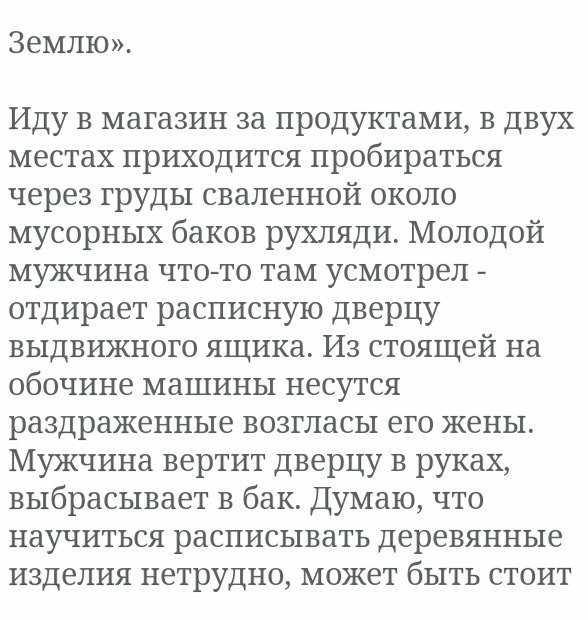Землю».

Иду в магазин за продуктами, в двух местах приходится пробираться через груды сваленной около мусорных баков рухляди. Молодой мужчина что-то там усмотрел - отдирает расписную дверцу выдвижного ящика. Из стоящей на обочине машины несутся раздраженные возгласы его жены. Мужчина вертит дверцу в руках, выбрасывает в бак. Думаю, что научиться расписывать деревянные изделия нетрудно, может быть стоит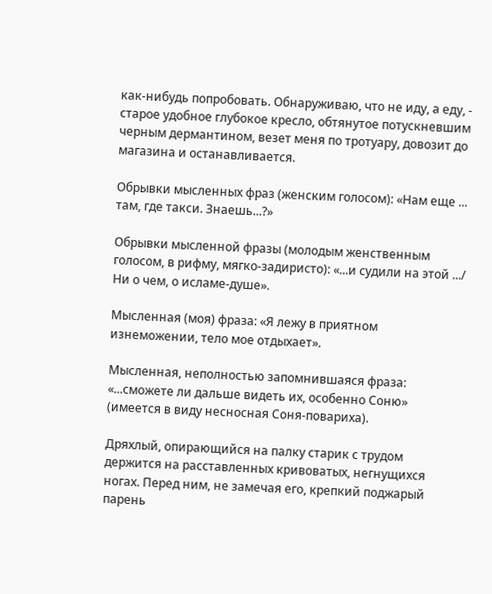как-нибудь попробовать. Обнаруживаю, что не иду, а еду, - старое удобное глубокое кресло, обтянутое потускневшим черным дермантином, везет меня по тротуару, довозит до магазина и останавливается.

Обрывки мысленных фраз (женским голосом): «Нам еще ... там, где такси. Знаешь...?»

Обрывки мысленной фразы (молодым женственным голосом, в рифму, мягко-задиристо): «...и судили на этой .../ Ни о чем, о исламе-душе».

Мысленная (моя) фраза: «Я лежу в приятном изнеможении, тело мое отдыхает».

Мысленная, неполностью запомнившаяся фраза: «...сможете ли дальше видеть их, особенно Соню» (имеется в виду несносная Соня-повариха).

Дряхлый, опирающийся на палку старик с трудом держится на расставленных кривоватых, негнущихся ногах. Перед ним, не замечая его, крепкий поджарый парень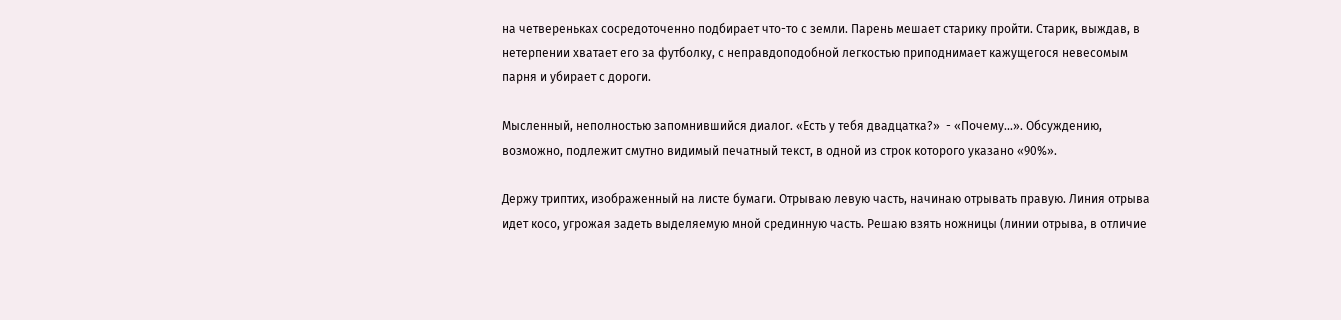на четвереньках сосредоточенно подбирает что-то с земли. Парень мешает старику пройти. Старик, выждав, в нетерпении хватает его за футболку, с неправдоподобной легкостью приподнимает кажущегося невесомым парня и убирает с дороги.

Мысленный, неполностью запомнившийся диалог. «Есть у тебя двадцатка?»  - «Почему...». Обсуждению, возможно, подлежит смутно видимый печатный текст, в одной из строк которого указано «90%».

Держу триптих, изображенный на листе бумаги. Отрываю левую часть, начинаю отрывать правую. Линия отрыва идет косо, угрожая задеть выделяемую мной срединную часть. Решаю взять ножницы (линии отрыва, в отличие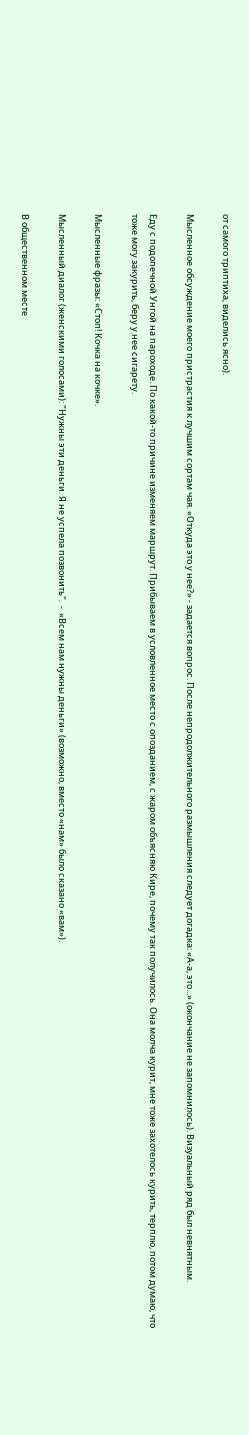от самого триптиха, виделись ясно).

Мысленное обсуждение моего пристрастия к лучшим сортам чая. «Откуда это у нее?» - задается вопрос. После непродолжительного размышления следует догадка: «А-а, это...» (окончание не запомнилось). Визуальный ряд был невнятным.

Еду с подопечной Унгой на пароходе. По какой-то причине изменяем маршрут. Прибываем в условленное место с опозданием, с жаром объясняю Кире, почему так получилось. Она молча курит, мне тоже захотелось курить, терплю, потом думаю, что тоже могу закурить, беру у нее сигарету.

Мысленные фразы: «Стоп! Кочка на кочке».

Мысленный диалог (женскими голосами): "Нужны эти деньги. Я не успела позвонить".  -  «Всем нам нужны деньги» (возможно, вместо «нам» было сказано «вам»).

В общественном месте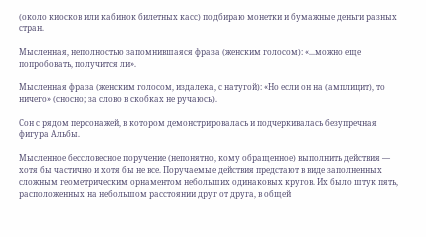(около киосков или кабинок билетных касс) подбираю монетки и бумажные деньги разных стран.

Мысленная, неполностью запомнившаяся фраза (женским голосом): «...можно еще попробовать, получится ли».

Мысленная фраза (женским голосом, издалека, с натугой): «Но если он на (амплицит), то ничего» (сносно; за слово в скобках не ручаюсь).

Сон с рядом персонажей, в котором демонстрировалась и подчеркивалась безупречная фигура Альбы.

Мысленное бессловесное поручение (непонятно, кому обращенное) выполнить действия — хотя бы частично и хотя бы не все. Поручаемые действия предстают в виде заполненных сложным геометрическим орнаментом небольших одинаковых кругов. Их было штук пять, расположенных на небольшом расстоянии друг от друга, в общей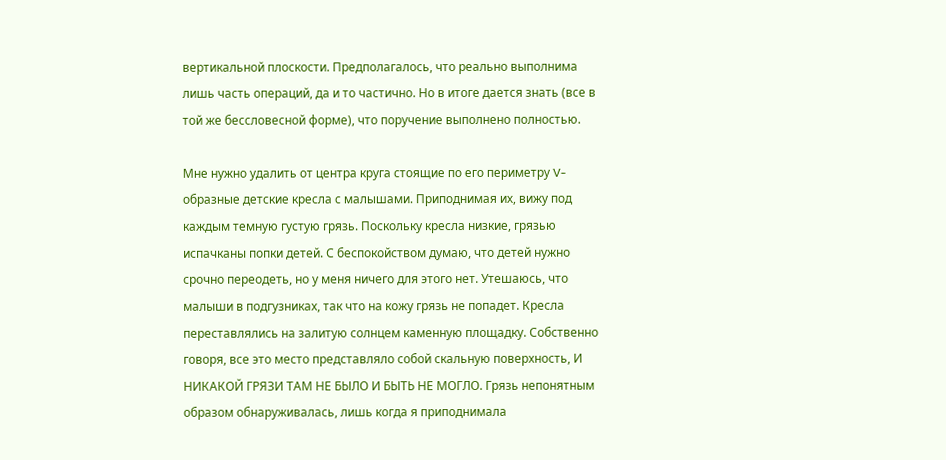вертикальной плоскости. Предполагалось, что реально выполнима лишь часть операций, да и то частично. Но в итоге дается знать (все в той же бессловесной форме), что поручение выполнено полностью.

Мне нужно удалить от центра круга стоящие по его периметру V-образные детские кресла с малышами. Приподнимая их, вижу под каждым темную густую грязь. Поскольку кресла низкие, грязью испачканы попки детей. С беспокойством думаю, что детей нужно срочно переодеть, но у меня ничего для этого нет. Утешаюсь, что малыши в подгузниках, так что на кожу грязь не попадет. Кресла переставлялись на залитую солнцем каменную площадку. Собственно говоря, все это место представляло собой скальную поверхность, И НИКАКОЙ ГРЯЗИ ТАМ НЕ БЫЛО И БЫТЬ НЕ МОГЛО. Грязь непонятным образом обнаруживалась, лишь когда я приподнимала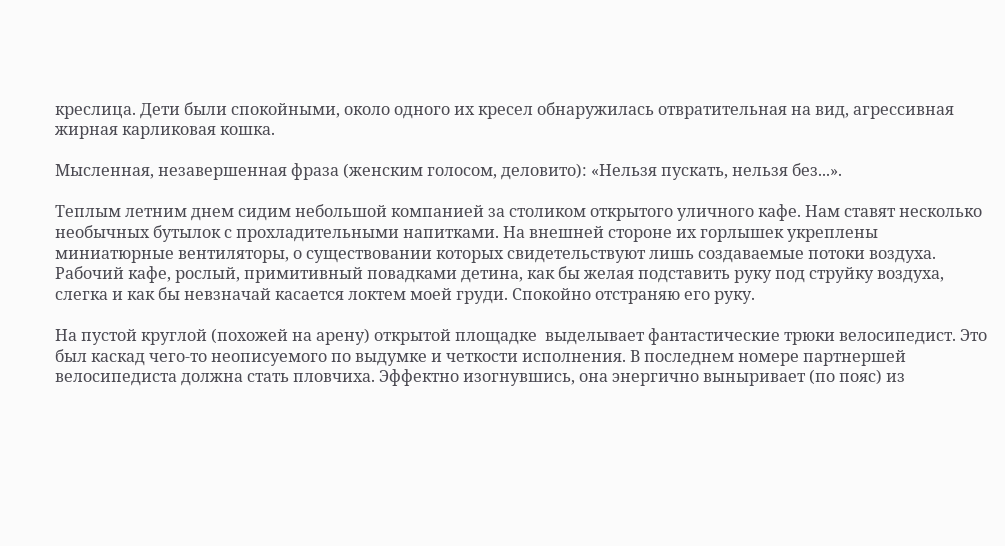креслица. Дети были спокойными, около одного их кресел обнаружилась отвратительная на вид, агрессивная жирная карликовая кошка.

Мысленная, незавершенная фраза (женским голосом, деловито): «Нельзя пускать, нельзя без...».

Теплым летним днем сидим небольшой компанией за столиком открытого уличного кафе. Нам ставят несколько необычных бутылок с прохладительными напитками. На внешней стороне их горлышек укреплены миниатюрные вентиляторы, о существовании которых свидетельствуют лишь создаваемые потоки воздуха. Рабочий кафе, рослый, примитивный повадками детина, как бы желая подставить руку под струйку воздуха, слегка и как бы невзначай касается локтем моей груди. Спокойно отстраняю его руку.

На пустой круглой (похожей на арену) открытой площадке  выделывает фантастические трюки велосипедист. Это был каскад чего-то неописуемого по выдумке и четкости исполнения. В последнем номере партнершей велосипедиста должна стать пловчиха. Эффектно изогнувшись, она энергично выныривает (по пояс) из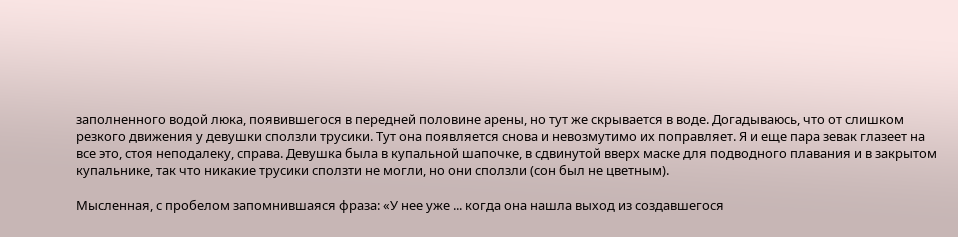заполненного водой люка, появившегося в передней половине арены, но тут же скрывается в воде. Догадываюсь, что от слишком резкого движения у девушки сползли трусики. Тут она появляется снова и невозмутимо их поправляет. Я и еще пара зевак глазеет на все это, стоя неподалеку, справа. Девушка была в купальной шапочке, в сдвинутой вверх маске для подводного плавания и в закрытом купальнике, так что никакие трусики сползти не могли, но они сползли (сон был не цветным).

Мысленная, с пробелом запомнившаяся фраза: «У нее уже ... когда она нашла выход из создавшегося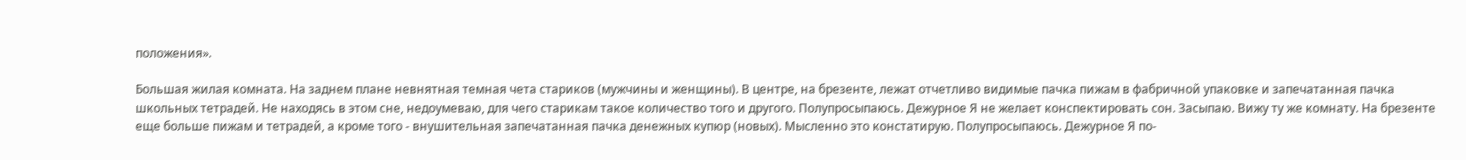положения».

Большая жилая комната. На заднем плане невнятная темная чета стариков (мужчины и женщины). В центре, на брезенте, лежат отчетливо видимые пачка пижам в фабричной упаковке и запечатанная пачка школьных тетрадей. Не находясь в этом сне, недоумеваю, для чего старикам такое количество того и другого. Полупросыпаюсь. Дежурное Я не желает конспектировать сон. Засыпаю. Вижу ту же комнату. На брезенте еще больше пижам и тетрадей, а кроме того - внушительная запечатанная пачка денежных купюр (новых). Мысленно это констатирую. Полупросыпаюсь. Дежурное Я по-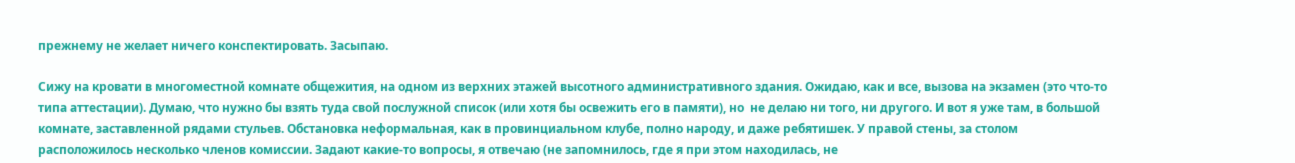прежнему не желает ничего конспектировать. Засыпаю.

Сижу на кровати в многоместной комнате общежития, на одном из верхних этажей высотного административного здания. Ожидаю, как и все, вызова на экзамен (это что-то типа аттестации). Думаю, что нужно бы взять туда свой послужной список (или хотя бы освежить его в памяти), но  не делаю ни того, ни другого. И вот я уже там, в большой комнате, заставленной рядами стульев. Обстановка неформальная, как в провинциальном клубе, полно народу, и даже ребятишек. У правой стены, за столом расположилось несколько членов комиссии. Задают какие-то вопросы, я отвечаю (не запомнилось, где я при этом находилась, не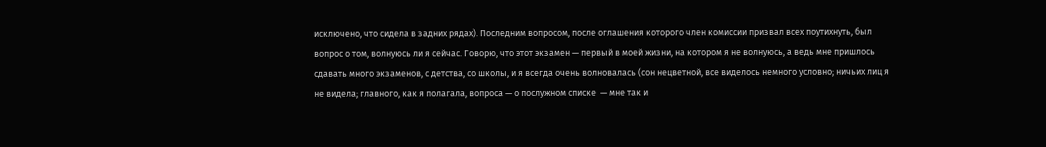исключено, что сидела в задних рядах). Последним вопросом, после оглашения которого член комиссии призвал всех поутихнуть, был вопрос о том, волнуюсь ли я сейчас. Говорю, что этот экзамен — первый в моей жизни, на котором я не волнуюсь, а ведь мне пришлось сдавать много экзаменов, с детства, со школы, и я всегда очень волновалась (сон нецветной, все виделось немного условно; ничьих лиц я не видела; главного, как я полагала, вопроса — о послужном списке  — мне так и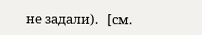не задали).   [см.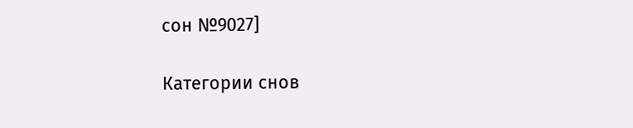сон №9027]

Категории снов